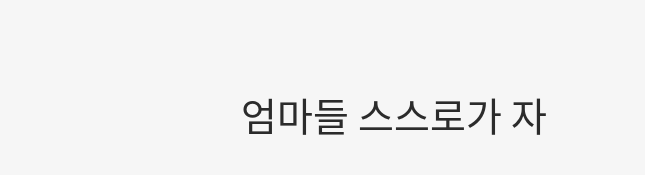엄마들 스스로가 자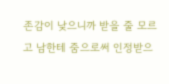존감이 낮으니까 받을 줄 모르고 남한테 줌으로써 인정받으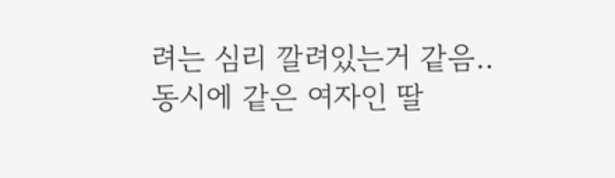려는 심리 깔려있는거 같음.. 동시에 같은 여자인 딸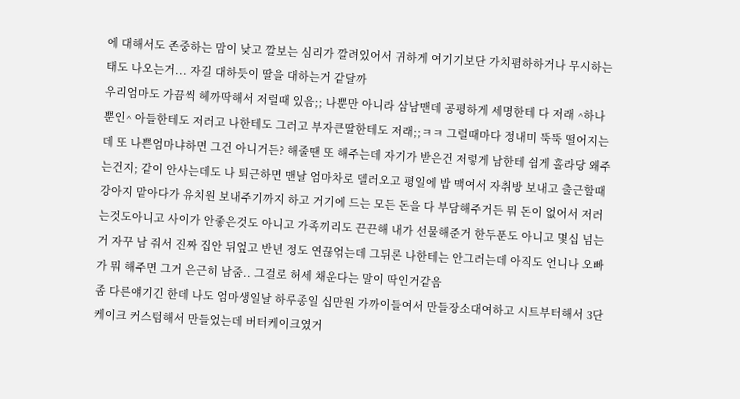에 대해서도 존중하는 맘이 낮고 깔보는 심리가 깔려있어서 귀하게 여기기보단 가치폄하하거나 무시하는 태도 나오는거... 자길 대하듯이 딸을 대하는거 같달까
우리엄마도 가끔씩 헤까딱해서 저럴때 있음;; 나뿐만 아니라 삼남맨데 공평하게 세명한테 다 저래 ^하나뿐인^ 아들한테도 저러고 나한테도 그러고 부자큰딸한테도 저래;;ㅋㅋ 그럴때마다 정내미 뚝뚝 떨어지는데 또 나쁜엄마냐하면 그건 아니거든? 해줄땐 또 해주는데 자기가 받은건 저렇게 남한테 쉽게 홀라당 왜주는건지; 같이 안사는데도 나 퇴근하면 맨날 엄마차로 델러오고 평일에 밥 맥여서 자취방 보내고 출근할때 강아지 맡아다가 유치원 보내주기까지 하고 거기에 드는 모든 돈을 다 부담해주거든 뭐 돈이 없어서 저러는것도아니고 사이가 안좋은것도 아니고 가족끼리도 끈끈해 내가 선물해준거 한두푼도 아니고 몇십 넘는거 자꾸 남 줘서 진짜 집안 뒤엎고 반년 정도 연끊얶는데 그뒤론 나한테는 안그러는데 아직도 언니나 오빠가 뭐 해주면 그거 은근히 남줌.. 그걸로 허세 채운다는 말이 딱인거같음
좀 다른얘기긴 한데 나도 엄마생일날 하루종일 십만원 가까이들여서 만들장소대여하고 시트부터해서 3단케이크 커스텀해서 만들었는데 버터케이크였거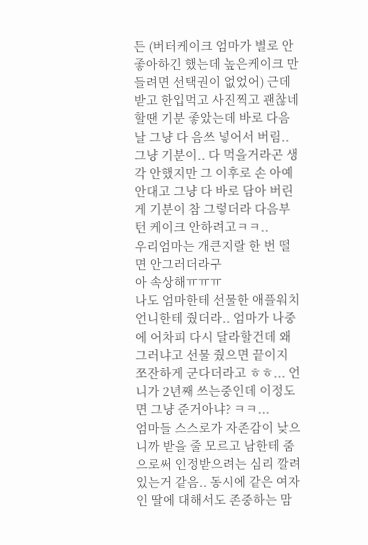든 (버터케이크 엄마가 별로 안좋아하긴 했는데 높은케이크 만들려면 선택권이 없었어) 근데 받고 한입먹고 사진찍고 괜찮네 할땐 기분 좋았는데 바로 다음날 그냥 다 음쓰 넣어서 버림.. 그냥 기분이.. 다 먹을거라곤 생각 안했지만 그 이후로 손 아예 안대고 그냥 다 바로 담아 버린게 기분이 참 그렇더라 다음부턴 케이크 안하려고ㅋㅋ..
우리엄마는 개큰지랄 한 번 떨면 안그러더라구
아 속상해ㅠㅠㅠ
나도 엄마한테 선물한 애플워치 언니한테 줬더라.. 엄마가 나중에 어차피 다시 달라할건데 왜 그러냐고 선물 줬으면 끝이지 쪼잔하게 군다더라고 ㅎㅎ... 언니가 2년째 쓰는중인데 이정도면 그냥 준거아냐? ㅋㅋ...
엄마들 스스로가 자존감이 낮으니까 받을 줄 모르고 남한테 줌으로써 인정받으려는 심리 깔려있는거 같음.. 동시에 같은 여자인 딸에 대해서도 존중하는 맘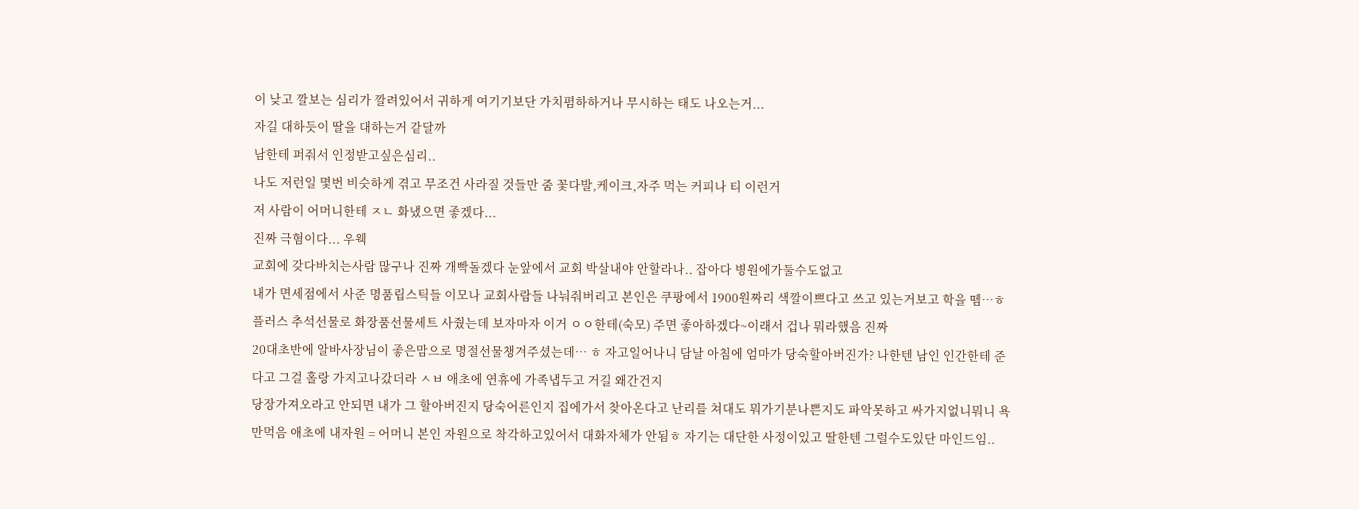이 낮고 깔보는 심리가 깔려있어서 귀하게 여기기보단 가치폄하하거나 무시하는 태도 나오는거...
자길 대하듯이 딸을 대하는거 같달까
남한테 퍼줘서 인정받고싶은심리..
나도 저런일 몇번 비슷하게 겪고 무조건 사라질 것들만 줌 꽃다발,케이크,자주 먹는 커피나 티 이런거
저 사람이 어머니한테 ㅈㄴ 화냈으면 좋겠다...
진짜 극혐이다... 우웩
교회에 갖다바치는사람 많구나 진짜 개빡돌겠다 눈앞에서 교회 박살내야 안할라나.. 잡아다 병원에가둘수도없고
내가 면세점에서 사준 명품립스틱들 이모나 교회사람들 나눠줘버리고 본인은 쿠팡에서 1900원짜리 색깔이쁘다고 쓰고 있는거보고 학을 뗌…ㅎ플러스 추석선물로 화장품선물세트 사줬는데 보자마자 이거 ㅇㅇ한테(숙모) 주면 좋아하겠다~이래서 겁나 뭐라했음 진짜
20대초반에 알바사장님이 좋은맘으로 명절선물챙겨주셨는데… ㅎ 자고일어나니 담날 아침에 엄마가 당숙할아버진가? 나한텐 남인 인간한테 준다고 그걸 홀랑 가지고나갔더라 ㅅㅂ 애초에 연휴에 가족냅두고 거길 왜간건지
당장가져오라고 안되면 내가 그 할아버진지 당숙어른인지 집에가서 찾아온다고 난리를 쳐대도 뭐가기분나쁜지도 파악못하고 싸가지없니뭐니 욕만먹음 애초에 내자원 = 어머니 본인 자원으로 착각하고있어서 대화자체가 안됨ㅎ 자기는 대단한 사정이있고 딸한텐 그럴수도있단 마인드임..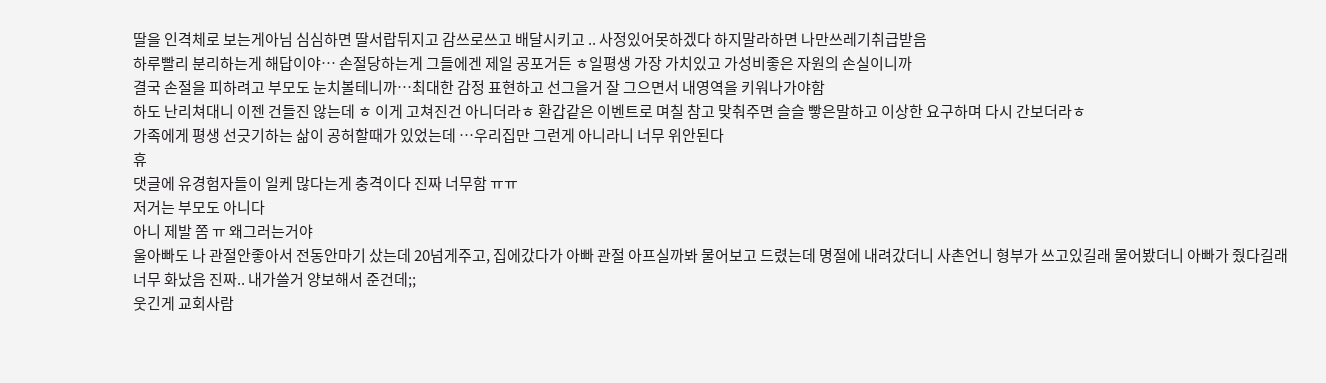딸을 인격체로 보는게아님 심심하면 딸서랍뒤지고 감쓰로쓰고 배달시키고 .. 사정있어못하겠다 하지말라하면 나만쓰레기취급받음
하루빨리 분리하는게 해답이야… 손절당하는게 그들에겐 제일 공포거든 ㅎ일평생 가장 가치있고 가성비좋은 자원의 손실이니까
결국 손절을 피하려고 부모도 눈치볼테니까…최대한 감정 표현하고 선그을거 잘 그으면서 내영역을 키워나가야함
하도 난리쳐대니 이젠 건들진 않는데 ㅎ 이게 고쳐진건 아니더라ㅎ 환갑같은 이벤트로 며칠 참고 맞춰주면 슬슬 빻은말하고 이상한 요구하며 다시 간보더라ㅎ
가족에게 평생 선긋기하는 삶이 공허할때가 있었는데 …우리집만 그런게 아니라니 너무 위안된다
휴
댓글에 유경험자들이 일케 많다는게 충격이다 진짜 너무함 ㅠㅠ
저거는 부모도 아니다
아니 제발 쫌 ㅠ 왜그러는거야
울아빠도 나 관절안좋아서 전동안마기 샀는데 20넘게주고, 집에갔다가 아빠 관절 아프실까봐 물어보고 드렸는데 명절에 내려갔더니 사촌언니 형부가 쓰고있길래 물어봤더니 아빠가 줬다길래 너무 화났음 진짜.. 내가쓸거 양보해서 준건데;;
웃긴게 교회사람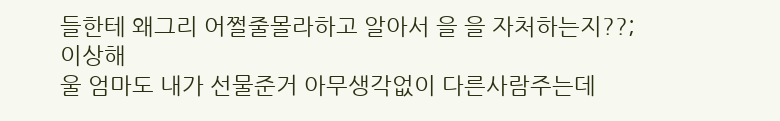들한테 왜그리 어쩔줄몰라하고 알아서 을 을 자처하는지??;이상해
울 엄마도 내가 선물준거 아무생각없이 다른사람주는데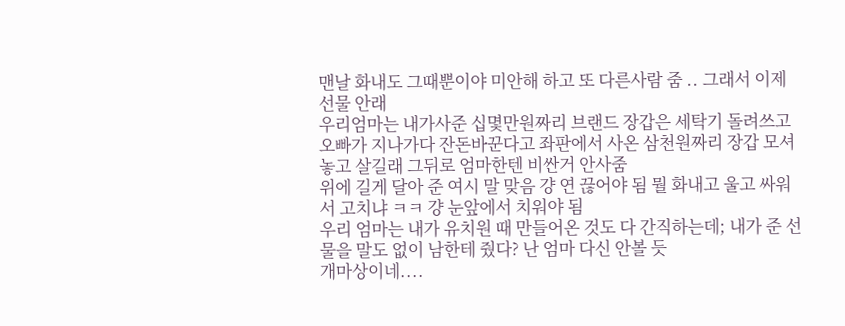맨날 화내도 그때뿐이야 미안해 하고 또 다른사람 줌 .. 그래서 이제 선물 안래
우리엄마는 내가사준 십몇만원짜리 브랜드 장갑은 세탁기 돌려쓰고 오빠가 지나가다 잔돈바꾼다고 좌판에서 사온 삼천원짜리 장갑 모셔놓고 살길래 그뒤로 엄마한텐 비싼거 안사줌
위에 길게 달아 준 여시 말 맞음 걍 연 끊어야 됨 뭘 화내고 울고 싸워서 고치냐 ㅋㅋ 걍 눈앞에서 치워야 됨
우리 엄마는 내가 유치원 때 만들어온 것도 다 간직하는데; 내가 준 선물을 말도 없이 남한테 줬다? 난 엄마 다신 안볼 듯
개마상이네....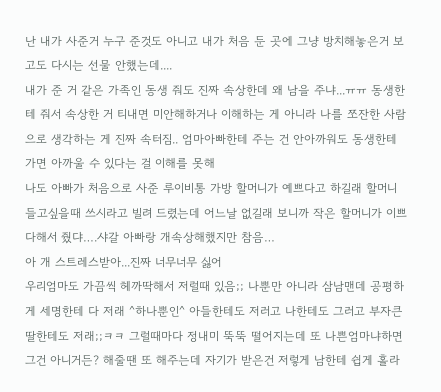난 내가 사준거 누구 준것도 아니고 내가 처음 둔 곳에 그냥 방치해놓은거 보고도 다시는 선물 안했는데....
내가 준 거 같은 가족인 동생 줘도 진짜 속상한데 왜 남을 주냐...ㅠㅠ 동생한테 줘서 속상한 거 티내면 미안해하거나 이해하는 게 아니라 나를 쪼잔한 사람으로 생각하는 게 진짜 속터짐.. 엄마아빠한테 주는 건 안아까워도 동생한테 가면 아까울 수 있다는 걸 이해를 못해
나도 아빠가 처음으로 사준 루이비통 가방 할머니가 예쁘다고 하길래 할머니 들고싶을때 쓰시라고 빌려 드렸는데 어느날 없길래 보니까 작은 할머니가 이쁘다해서 줬댜….샤갈 아빠랑 개속상해했지만 참음…
아 개 스트레스받아...진짜 너무너무 싫어
우리엄마도 가끔씩 헤까딱해서 저럴때 있음;; 나뿐만 아니라 삼남맨데 공평하게 세명한테 다 저래 ^하나뿐인^ 아들한테도 저러고 나한테도 그러고 부자큰딸한테도 저래;;ㅋㅋ 그럴때마다 정내미 뚝뚝 떨어지는데 또 나쁜엄마냐하면 그건 아니거든? 해줄땐 또 해주는데 자기가 받은건 저렇게 남한테 쉽게 홀라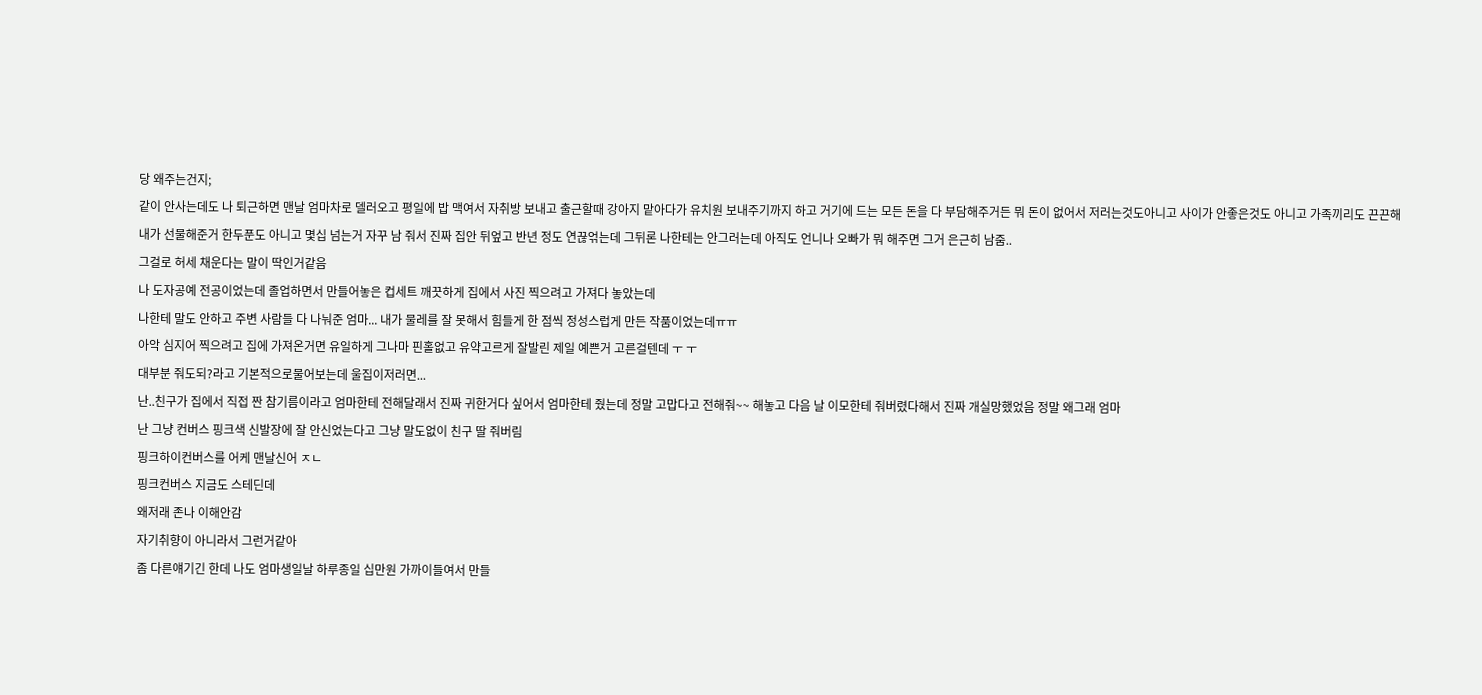당 왜주는건지;
같이 안사는데도 나 퇴근하면 맨날 엄마차로 델러오고 평일에 밥 맥여서 자취방 보내고 출근할때 강아지 맡아다가 유치원 보내주기까지 하고 거기에 드는 모든 돈을 다 부담해주거든 뭐 돈이 없어서 저러는것도아니고 사이가 안좋은것도 아니고 가족끼리도 끈끈해
내가 선물해준거 한두푼도 아니고 몇십 넘는거 자꾸 남 줘서 진짜 집안 뒤엎고 반년 정도 연끊얶는데 그뒤론 나한테는 안그러는데 아직도 언니나 오빠가 뭐 해주면 그거 은근히 남줌..
그걸로 허세 채운다는 말이 딱인거같음
나 도자공예 전공이었는데 졸업하면서 만들어놓은 컵세트 깨끗하게 집에서 사진 찍으려고 가져다 놓았는데
나한테 말도 안하고 주변 사람들 다 나눠준 엄마... 내가 물레를 잘 못해서 힘들게 한 점씩 정성스럽게 만든 작품이었는데ㅠㅠ
아악 심지어 찍으려고 집에 가져온거면 유일하게 그나마 핀홀없고 유약고르게 잘발린 제일 예쁜거 고른걸텐데 ㅜ ㅜ
대부분 줘도되?라고 기본적으로물어보는데 울집이저러면...
난..친구가 집에서 직접 짠 참기름이라고 엄마한테 전해달래서 진짜 귀한거다 싶어서 엄마한테 줬는데 정말 고맙다고 전해줘~~ 해놓고 다음 날 이모한테 줘버렸다해서 진짜 개실망했었음 정말 왜그래 엄마
난 그냥 컨버스 핑크색 신발장에 잘 안신었는다고 그냥 말도없이 친구 딸 줘버림
핑크하이컨버스를 어케 맨날신어 ㅈㄴ
핑크컨버스 지금도 스테딘데
왜저래 존나 이해안감
자기취향이 아니라서 그런거같아
좀 다른얘기긴 한데 나도 엄마생일날 하루종일 십만원 가까이들여서 만들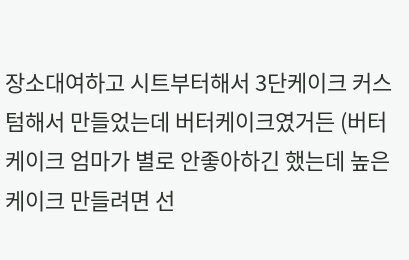장소대여하고 시트부터해서 3단케이크 커스텀해서 만들었는데 버터케이크였거든 (버터케이크 엄마가 별로 안좋아하긴 했는데 높은케이크 만들려면 선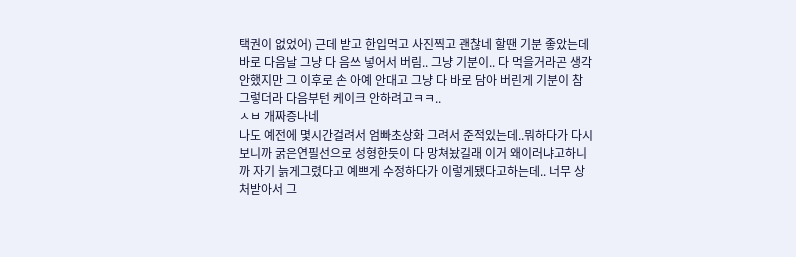택권이 없었어) 근데 받고 한입먹고 사진찍고 괜찮네 할땐 기분 좋았는데 바로 다음날 그냥 다 음쓰 넣어서 버림.. 그냥 기분이.. 다 먹을거라곤 생각 안했지만 그 이후로 손 아예 안대고 그냥 다 바로 담아 버린게 기분이 참 그렇더라 다음부턴 케이크 안하려고ㅋㅋ..
ㅅㅂ 개짜증나네
나도 예전에 몇시간걸려서 엄빠초상화 그려서 준적있는데..뭐하다가 다시보니까 굵은연필선으로 성형한듯이 다 망쳐놨길래 이거 왜이러냐고하니까 자기 늙게그렸다고 예쁘게 수정하다가 이렇게됐다고하는데.. 너무 상처받아서 그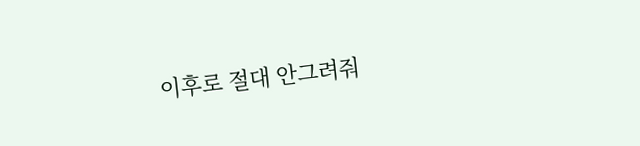이후로 절대 안그려줘